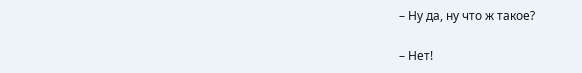– Ну да, ну что ж такое?

– Нет!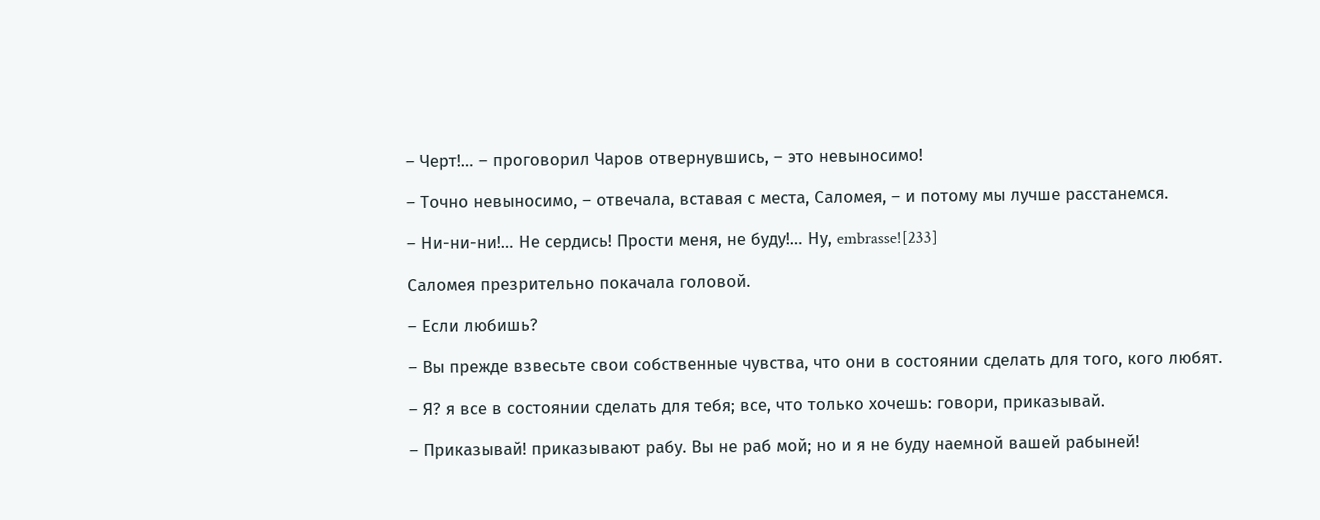– Черт!… – проговорил Чаров отвернувшись, – это невыносимо!

– Точно невыносимо, – отвечала, вставая с места, Саломея, – и потому мы лучше расстанемся.

– Ни-ни-ни!… Не сердись! Прости меня, не буду!… Ну, embrasse![233]

Саломея презрительно покачала головой.

– Если любишь?

– Вы прежде взвесьте свои собственные чувства, что они в состоянии сделать для того, кого любят.

– Я? я все в состоянии сделать для тебя; все, что только хочешь: говори, приказывай.

– Приказывай! приказывают рабу. Вы не раб мой; но и я не буду наемной вашей рабыней!